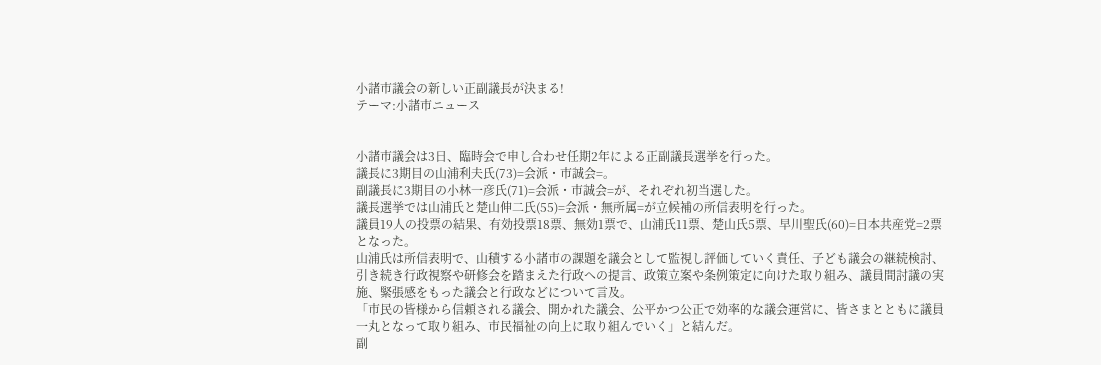小諸市議会の新しい正副議長が決まる!
テーマ:小諸市ニュース


小諸市議会は3日、臨時会で申し合わせ任期2年による正副議長選挙を行った。
議長に3期目の山浦利夫氏(73)=会派・市誠会=。
副議長に3期目の小林一彦氏(71)=会派・市誠会=が、それぞれ初当選した。
議長選挙では山浦氏と楚山伸二氏(55)=会派・無所属=が立候補の所信表明を行った。
議員19人の投票の結果、有効投票18票、無効1票で、山浦氏11票、楚山氏5票、早川聖氏(60)=日本共産党=2票となった。
山浦氏は所信表明で、山積する小諸市の課題を議会として監視し評価していく責任、子ども議会の継続検討、引き続き行政視察や研修会を踏まえた行政への提言、政策立案や条例策定に向けた取り組み、議員間討議の実施、緊張感をもった議会と行政などについて言及。
「市民の皆様から信頼される議会、開かれた議会、公平かつ公正で効率的な議会運営に、皆さまとともに議員一丸となって取り組み、市民福祉の向上に取り組んでいく」と結んだ。
副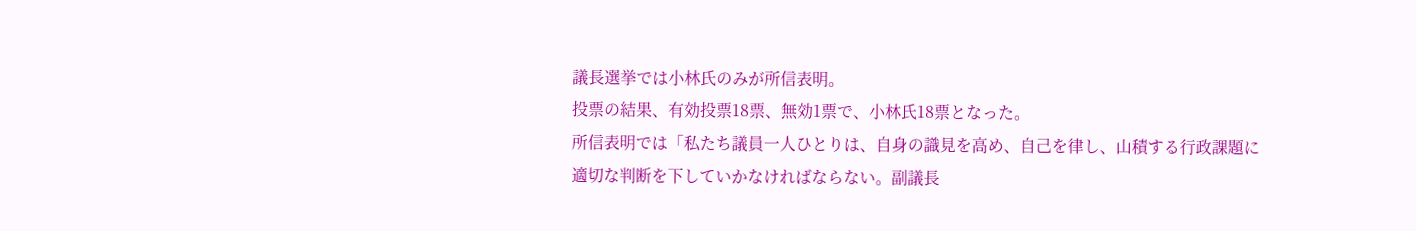議長選挙では小林氏のみが所信表明。
投票の結果、有効投票18票、無効1票で、小林氏18票となった。
所信表明では「私たち議員一人ひとりは、自身の識見を高め、自己を律し、山積する行政課題に適切な判断を下していかなければならない。副議長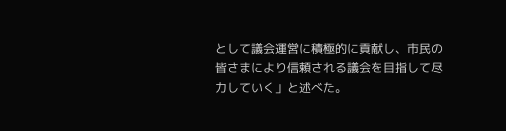として議会運営に積極的に貢献し、市民の皆さまにより信頼される議会を目指して尽力していく」と述べた。